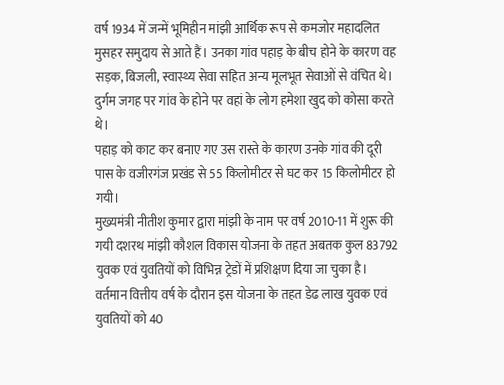वर्ष 1934 में जन्में भूमिहीन मांझी आर्थिक रूप से कमजोर महादलित मुसहर समुदाय से आते हैं। उनका गांव पहाड़ के बीच होने के कारण वह सड़क, बिजली, स्वास्थ्य सेवा सहित अन्य मूलभूत सेवाओं से वंचित थे। दुर्गम जगह पर गांव के होने पर वहां के लोग हमेशा खुद को कोसा करते थे।
पहाड़ को काट कर बनाए गए उस रास्ते के कारण उनके गांव की दूरी पास के वजीरगंज प्रखंड से 55 किलोमीटर से घट कर 15 किलोमीटर हो गयी।
मुख्यमंत्री नीतीश कुमार द्वारा मांझी के नाम पर वर्ष 2010-11 में शुरू की गयी दशरथ मांझी कौशल विकास योजना के तहत अबतक कुल 83792 युवक एवं युवतियों को विभिन्न ट्रेडों में प्रशिक्षण दिया जा चुका है। वर्तमान वित्तीय वर्ष के दौरान इस योजना के तहत डेढ लाख युवक एवं युवतियों को 40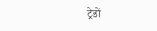ट्रेडों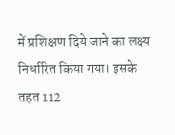में प्रशिक्षण दिये जाने का लक्ष्य निर्धारित किया गया। इसके तहत 112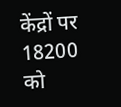केंद्रों पर 18200 को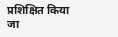प्रशिक्षित किया जा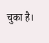चुका है।